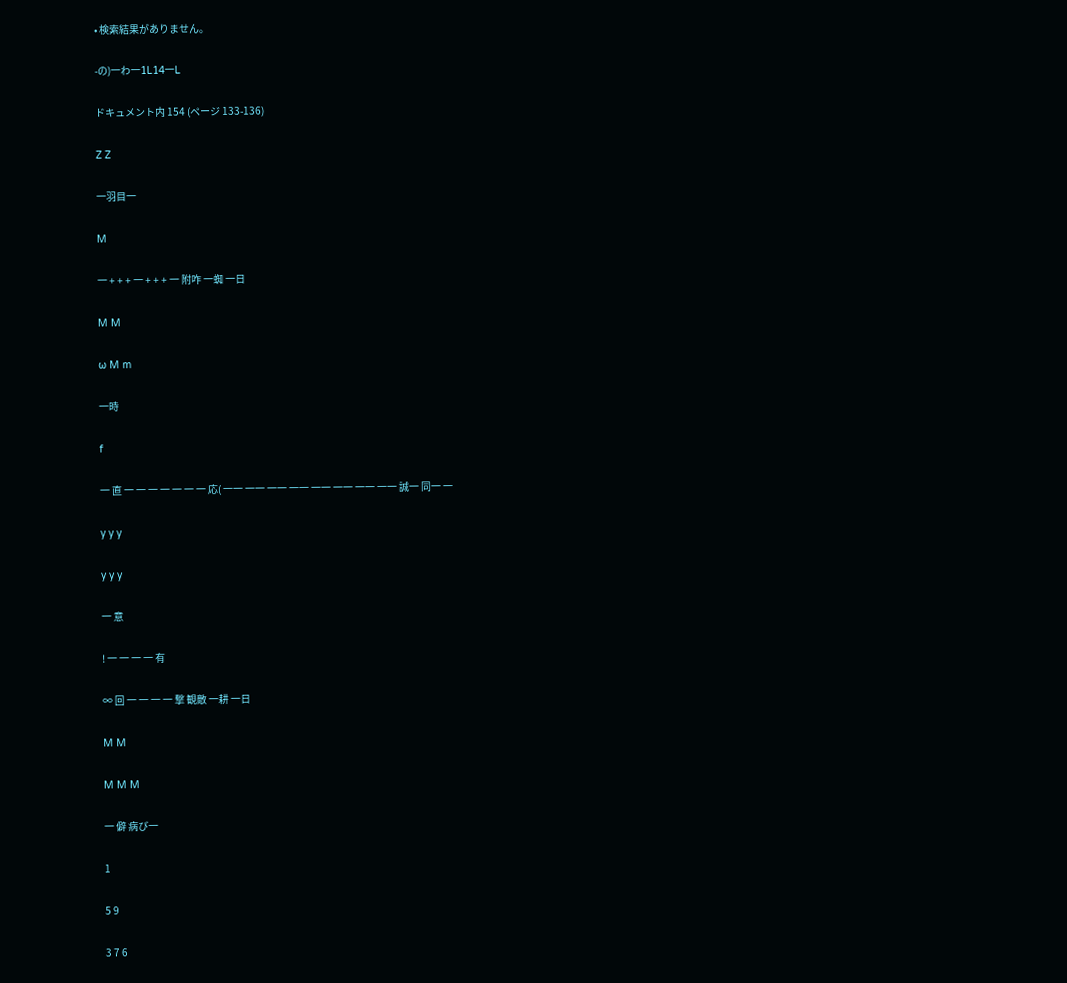• 検索結果がありません。

‑の)一わ一1L14一L

ドキュメント内 154 (ページ 133-136)

Z Z

一羽目一

M

一 + + + 一 + + + 一 附咋 一蜘 一日

M M

ω M m

一時

f

一 直 一 一 一 一 一 一 一 応( 一一 一一 一一 一一 一一 一一 一一 一一 誠一 同一 一

y y y

y y y

一 意

! 一 一 一 一 有

∞ 回 一 一 一 一 撃 観敵 一耕 一日

M M

M M M

一 僻 病び一

1

5 9

3 7 6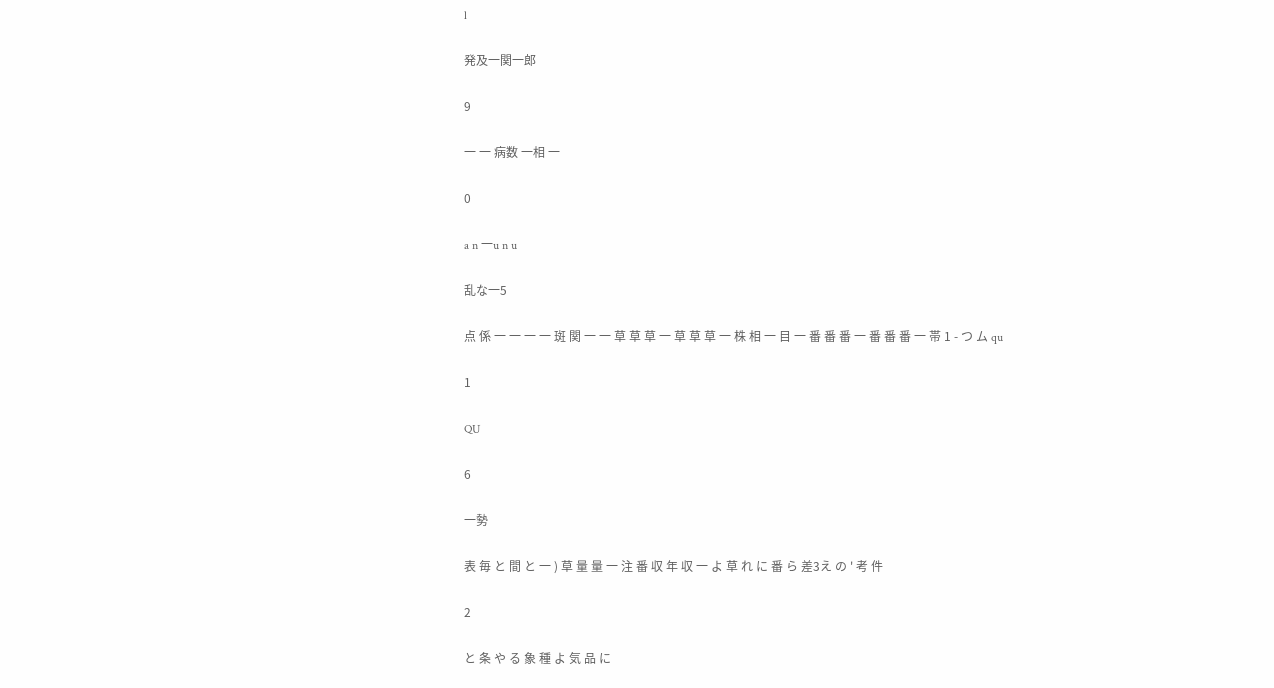l

発及一関一郎

9

一 一 病数 一相 一

0

a n 一u n u

乱な一5

点 係 一 一 一 一 斑 関 一 一 草 草 草 一 草 草 草 一 株 相 一 目 一 番 番 番 一 番 番 番 一 帯 1 ‑ つ ム qu

1

QU

6

一勢

表 毎 と 間 と 一 ) 草 量 量 一 注 番 収 年 収 一 よ 草 れ に 番 ら 差3え の ' 考 件

2

と 条 や る 象 種 よ 気 品 に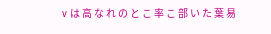ν は 高 な れ の と こ 率 こ 部 い た 葉 易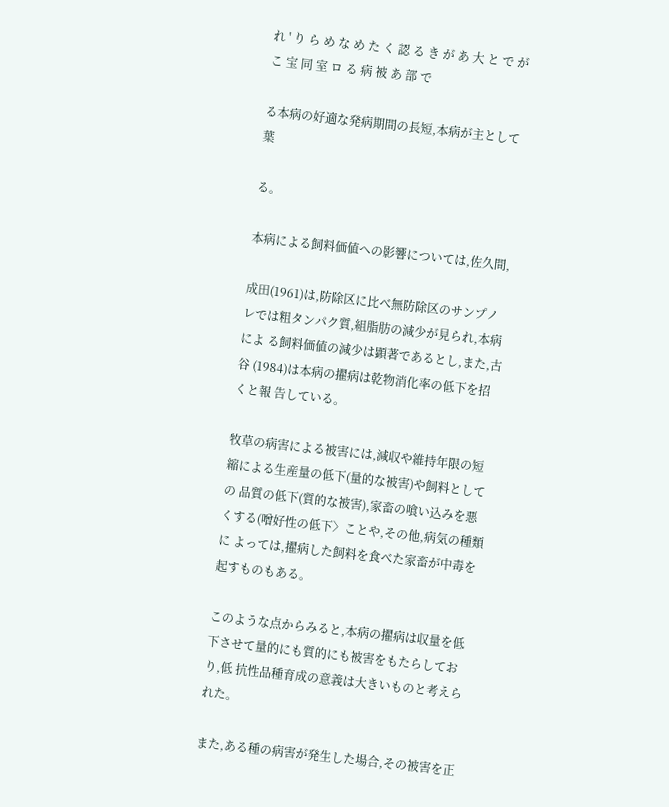れ ' り ら め な め た く 認 る き が あ 大 と で が こ 宝 同 室 ロ る 病 被 あ 部 で

る本病の好適な発病期間の長短,本病が主として葉

る。

本病による飼料価値への影響については,佐久間,

成田(1961)は,防除区に比べ無防除区のサンプノレでは粗タンパク質,組脂肪の減少が見られ,本病によ る飼料価値の減少は顕著であるとし,また,古谷 (1984)は本病の擢病は乾物消化率の低下を招くと報 告している。

牧草の病害による被害には,減収や維持年限の短縮による生産量の低下(量的な被害)や飼料としての 品質の低下(質的な被害),家畜の喰い込みを悪くする(噌好性の低下〉ことや,その他,病気の種類に よっては,擢病した飼料を食べた家畜が中毒を起すものもある。

このような点からみると,本病の擢病は収量を低下させて量的にも質的にも被害をもたらしており,低 抗性品種育成の意義は大きいものと考えられた。

また,ある種の病害が発生した場合,その被害を正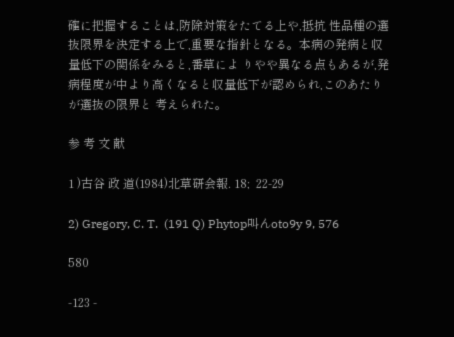確に把握することは,防除対策をたてる上や,抵抗 性品種の選抜限界を決定する上で,重要な指針となる。本病の発病と収量低下の関係をみると,番草によ りやや異なる点もあるが,発病程度が中より高くなると収量低下が認められ,このあたりが選抜の限界と 考えられた。

参 考 文 献

1 )古谷 政 道(1984)北草研会報. 18;  22‑29

2) Gregory, C. T.  (191 Q) Phytop叫んoto9y 9, 576

580

‑123 ‑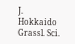J. Hokkaido Grassl. Sci.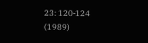23: 120‑124 (1989)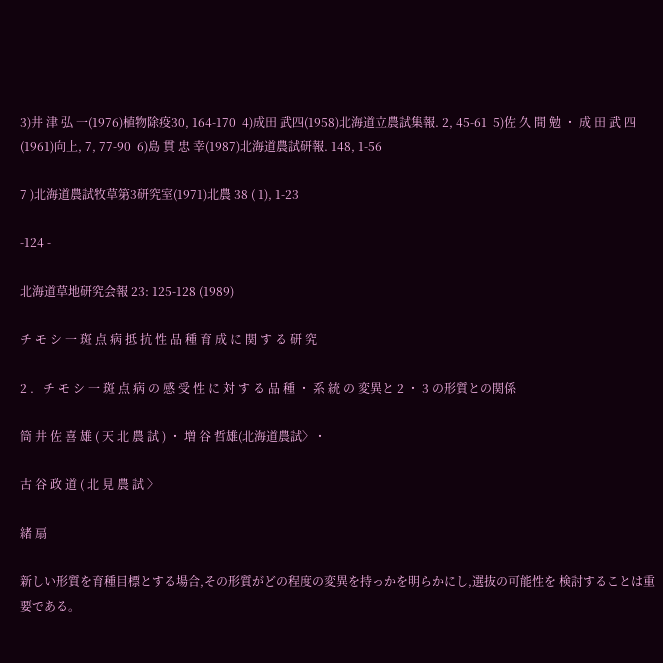3)井 津 弘 一(1976)植物除疫30, 164‑170  4)成田 武四(1958)北海道立農試集報. 2, 45‑61  5)佐 久 間 勉 ・ 成 田 武 四(1961)向上, 7, 77‑90  6)島 貫 忠 幸(1987)北海道農試研報. 148, 1‑56

7 )北海道農試牧草第3研究室(1971)北農 38 ( 1), 1‑23

‑124 ‑

北海道草地研究会報 23: 125‑128 (1989)

チ モ シ 一 斑 点 病 抵 抗 性 品 種 育 成 に 関 す る 研 究

2 .   チ モ シ 一 斑 点 病 の 感 受 性 に 対 す る 品 種 ・ 系 統 の 変異と 2 ・ 3 の形質との関係

筒 井 佐 喜 雄 ( 天 北 農 試 ) ・ 増 谷 哲雄(北海道農試〉・

古 谷 政 道 ( 北 見 農 試 〉

緒 扇

新しい形質を育種目標とする場合,その形質がどの程度の変異を持っかを明らかにし,選抜の可能性を 検討することは重要である。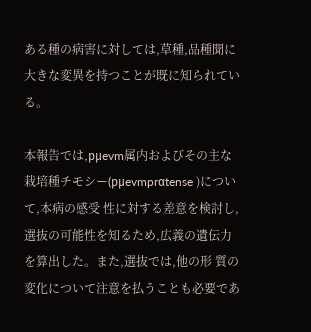ある種の病害に対しては,草種,品種聞に大きな変異を持つことが既に知られている。

本報告では,pμevm属内およびその主な栽培種チモシー(pμevmprαtense )について,本病の感受 性に対する差意を検討し,選抜の可能性を知るため,広義の遺伝力を算出した。また,選抜では,他の形 質の変化について注意を払うことも必要であ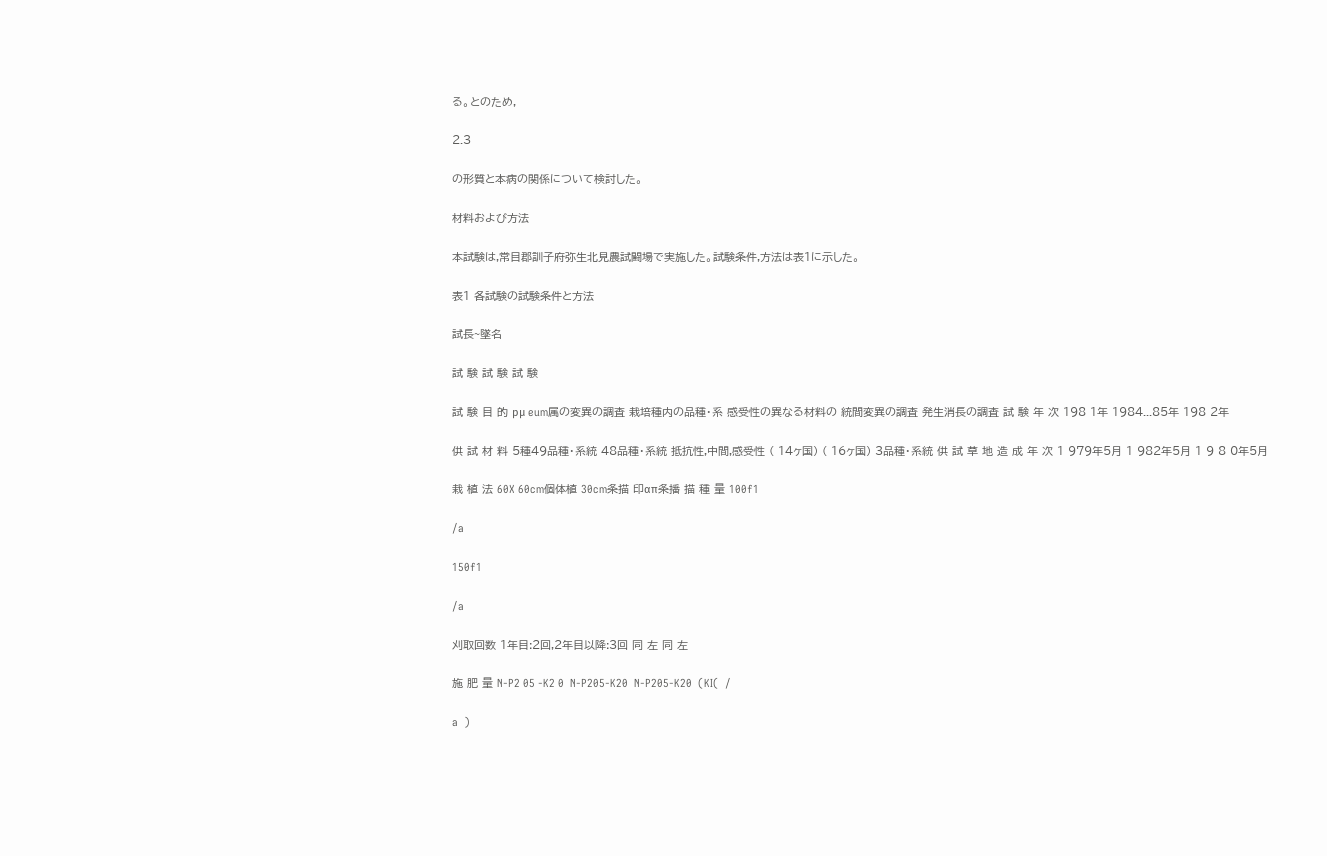る。とのため,

2.3

の形質と本病の関係について検討した。

材料および方法

本試験は,常目郡訓子府弥生北見農試闘場で実施した。試験条件,方法は表1に示した。

表1 各試験の試験条件と方法

試長~墜名

試 験 試 験 試 験

試 験 目 的 pμ eum属の変異の調査 栽培種内の品種・系 感受性の異なる材料の 統間変異の調査 発生消長の調査 試 験 年 次 198 1年 1984...85年 198 2年

供 試 材 料 5種49品種・系統 48品種・系統 抵抗性,中間,感受性 ( 14ヶ国) ( 16ヶ国) 3品種・系統 供 試 草 地 造 成 年 次 1 979年5月 1 982年5月 1 9 8 0年5月

栽 植 法 60X 60cm個体植 30cm条描 印απ条播 描 種 量 100f1

/a

150f1

/a

刈取回数 1年目:2回,2年目以降:3回 同 左 同 左

施 肥 量 N‑P2 05 ‑K2 0  N‑P205‑K20  N‑P205‑K20  (KI(  /

a  )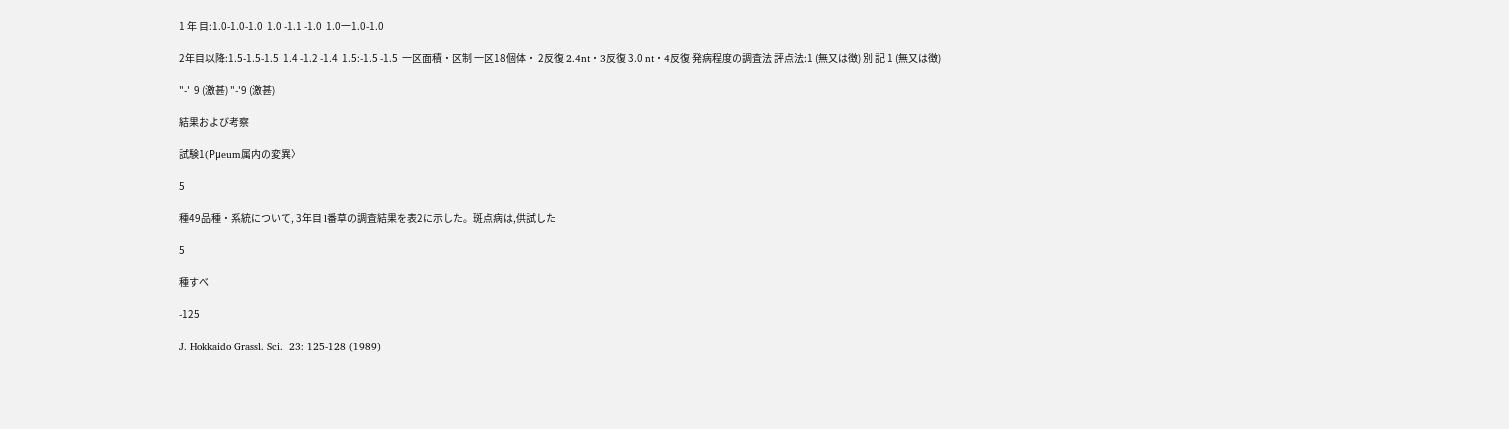1 年 目:1.0‑1.0‑1.0  1.0 ‑1.1 ‑1.0  1.0一1.0‑1.0

2年目以降:1.5‑1.5‑1.5  1.4 ‑1.2 ‑1.4  1.5:‑1.5 ‑1.5  一区面積・区制 一区18個体・ 2反復 2.4nt・3反復 3.0 nt・4反復 発病程度の調査法 評点法:1 (無又は徴) 別 記 1 (無又は徴)

"‑'  9 (激甚) "‑'9 (激甚)

結果および考察

試験1(Pμeum属内の変異〉

5

種49品種・系統について, 3年目 l番草の調査結果を表2に示した。斑点病は,供試した

5

種すべ

‑125

J. Hokkaido Grassl. Sci.  23: 125‑128 (1989)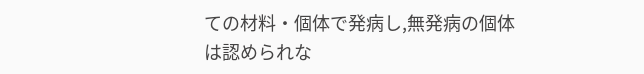ての材料・個体で発病し,無発病の個体は認められな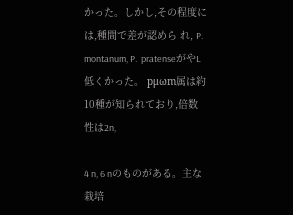かった。しかし,その程度には,種間で差が認めら れ, P. montanum, P.  pratenseがやL低くかった。 pμωm属は約10種が知られており,倍数性は2n,

4 n, 6 nのものがある。主な栽培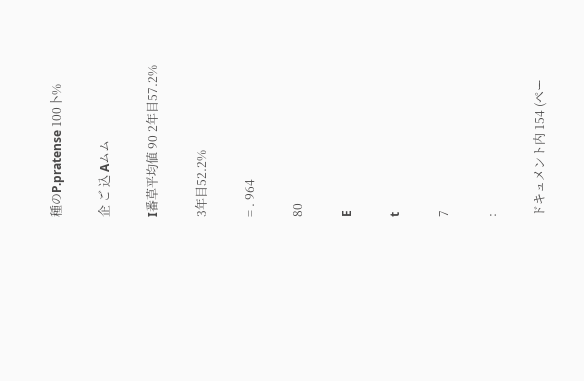種のP.pratense 100卜%

企 ご 込 Aムム

I番草平均値 90 2年目57.2%

3年目52.2%

= . 964

80

E

t

7

:

ドキュメント内 154 (ペー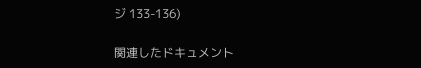ジ 133-136)

関連したドキュメント